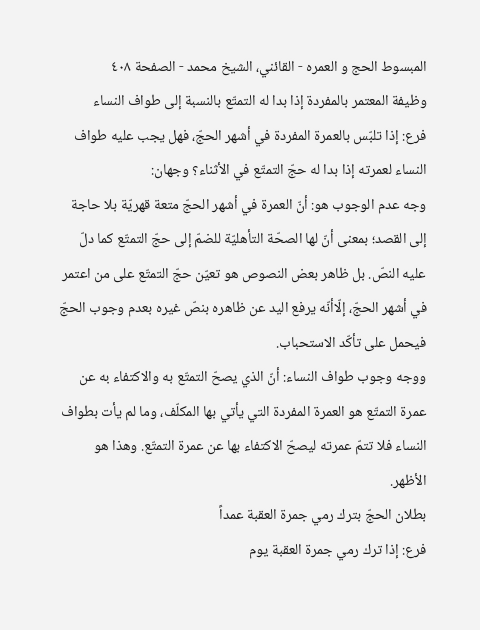المبسوط الحج و العمره - القائني، الشيخ محمد - الصفحة ٤٠٨
وظيفة المعتمر بالمفردة إذا بدا له التمتّع بالنسبة إلى طواف النساء
فرع: إذا تلبّس بالعمرة المفردة في أشهر الحجّ، فهل يجب عليه طواف النساء لعمرته إذا بدا له حجّ التمتّع في الأثناء؟ وجهان:
وجه عدم الوجوب هو: أنّ العمرة في أشهر الحجّ متعة قهريّة بلا حاجة إلى القصد؛ بمعنى أنّ لها الصحّة التأهليّة للضمّ إلى حجّ التمتّع كما دلّ عليه النصّ. بل ظاهر بعض النصوص هو تعيّن حجّ التمتّع على من اعتمر في أشهر الحجّ، إلّاأنّه يرفع اليد عن ظاهره بنصّ غيره بعدم وجوب الحجّ فيحمل على تأكّد الاستحباب.
ووجه وجوب طواف النساء: أنّ الذي يصحّ التمتّع به والاكتفاء به عن عمرة التمتّع هو العمرة المفردة التي يأتي بها المكلّف، وما لم يأت بطواف النساء فلا تتمّ عمرته ليصحّ الاكتفاء بها عن عمرة التمتّع. وهذا هو الأظهر.
بطلان الحجّ بترك رمي جمرة العقبة عمداً
فرع: إذا ترك رمي جمرة العقبة يوم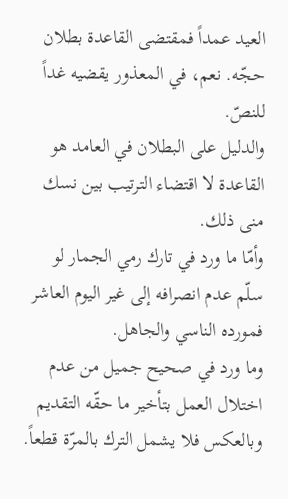العيد عمداً فمقتضى القاعدة بطلان حجّه. نعم، في المعذور يقضيه غداً للنصّ.
والدليل على البطلان في العامد هو القاعدة لا اقتضاء الترتيب بين نسك منى ذلك.
وأمّا ما ورد في تارك رمي الجمار لو سلّم عدم انصرافه إلى غير اليوم العاشر فمورده الناسي والجاهل.
وما ورد في صحيح جميل من عدم اختلال العمل بتأخير ما حقّه التقديم وبالعكس فلا يشمل الترك بالمرّة قطعاً.